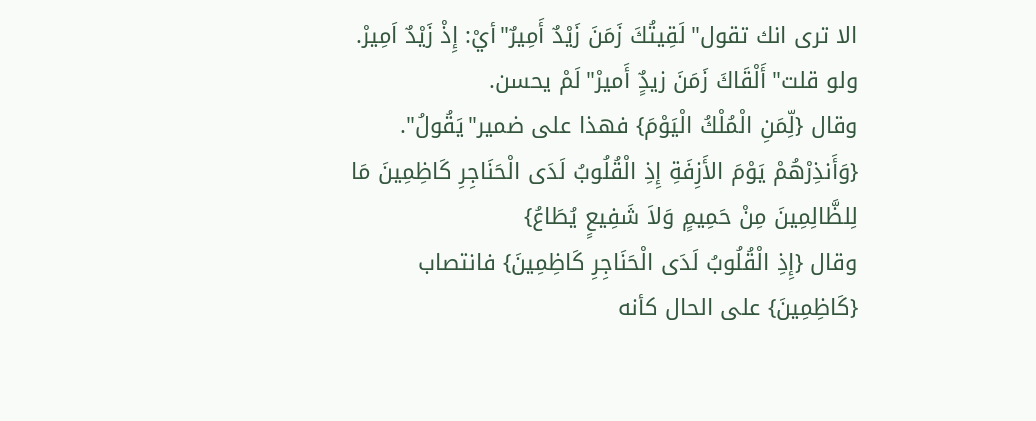الا ترى انك تقول"لَقِيتُكَ زَمَنَ زَيْدٌ أَمِيرٌ"أيْ: إِذْ زَيْدٌ اَمِيرْ. ولو قلت"أَلْقَاكَ زَمَنَ زيدٌٍ أَميرْ"لَمْ يحسن.
وقال {لِّمَنِ الْمُلْكُ الْيَوْمَ} فهذا على ضمير"يَقُولُ".
{وَأَنذِرْهُمْ يَوْمَ الأَزِفَةِ إِذِ الْقُلُوبُ لَدَى الْحَنَاجِرِ كَاظِمِينَ مَا لِلظَّالِمِينَ مِنْ حَمِيمٍ وَلاَ شَفِيعٍ يُطَاعُ}
وقال {إِذِ الْقُلُوبُ لَدَى الْحَنَاجِرِ كَاظِمِينَ} فانتصاب {كَاظِمِينَ} على الحال كأنه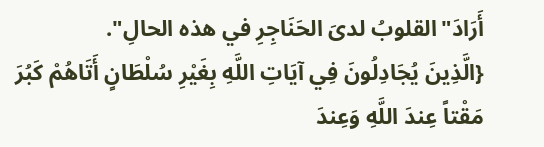أَرَادَ"القلوبُ لدىَ الحَنَاجِرِ في هذه الحالِ".
{الَّذِينَ يُجَادِلُونَ فِي آيَاتِ اللَّهِ بِغَيْرِ سُلْطَانٍ أَتَاهُمْ كَبُرَ مَقْتاً عِندَ اللَّهِ وَعِندَ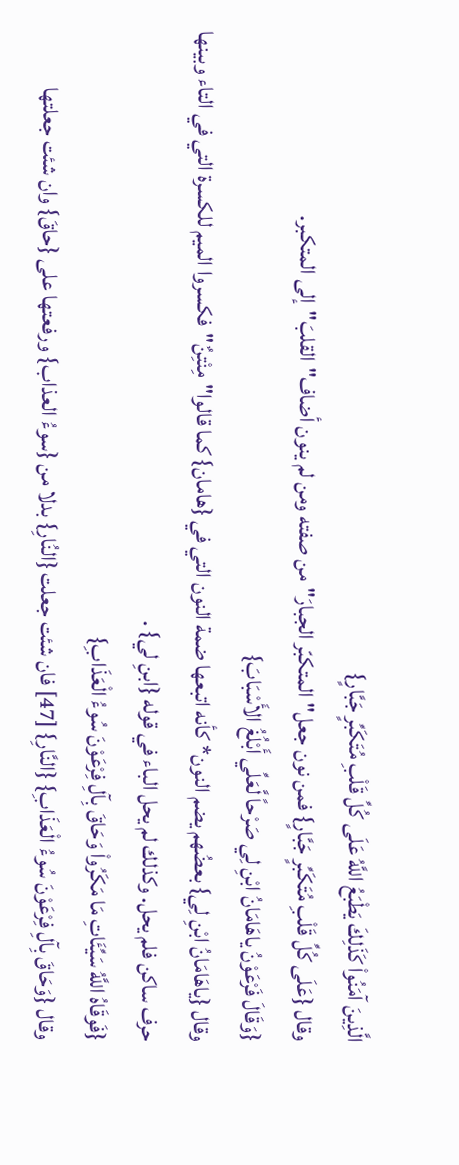الَّذِينَ آمَنُواْ كَذَلِكَ يَطْبَعُ اللَّهُ عَلَى كُلِّ قَلْبِ مُتَكَبِّرٍ جَبَّارٍ}
وقال {عَلَى كُلِّ قَلْبِ مُتَكَبِّرٍ جَبَّارٍ} فمن نون جعل"المتكبّر الجبارَ"من صفته ومن لم ينون أضاف"القلبَ"إلى المتكبر.
{وَقَالَ فَرْعَوْنُ ياهَامَانُ ابْنِ لِي صَرْحاً لَّعَلِّي أَبْلُغُ الأَسْبَابَ}
وقال {ياهَامَانُ ابْنِ لِي} بعضُهم يضم النون* كأنه اتبعها ضمة النون التي في {هامان} كما قالوا"مِنْتِنٌ"فكسروا الميم للكسرة التي في التاء وبينها حرف ساكن فلم يحل. وكذلك لم يحل الباء في قوله {ابنِ لي} .
{فَوقَاهُ اللَّهُ سَيِّئَاتِ مَا مَكَرُواْ وَحَاقَ بِآلِ فِرْعَوْنَ سُوءُ الْعَذَابِ}
وقال {وَحَاقَ بِآلِ فِرْعَوْنَ سُوءُ الْعَذَابِ} {النَّارِ} [47] فان شئت جعلت {النُارِ} بدلا من {سوءُ العذاب} ورفعتها على {حاقَ} وان شئت جعلتها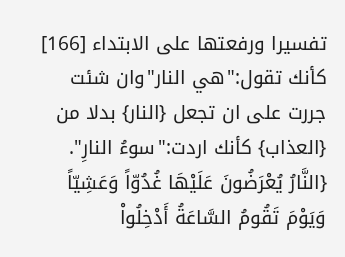تفسيرا ورفعتها على الابتداء [166] كأنك تقول:"هي النار"وان شئت جررت على ان تجعل {النار} بدلا من {العذاب} كأنك اردت:"سوءُ النارِ".
{النَّارُ يُعْرَضُونَ عَلَيْهَا غُدُوّاً وَعَشِيّاً وَيَوْمَ تَقُومُ السَّاعَةُ أَدْخِلُواْ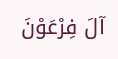آلَ فِرْعَوْنَ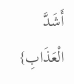أَشَدَّ الْعَذَابِ}